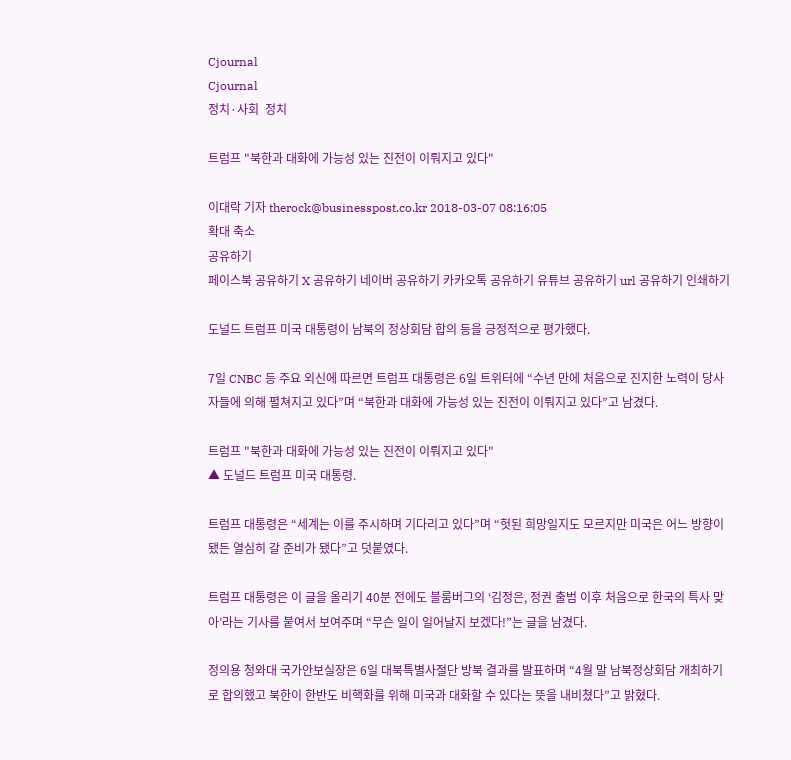Cjournal
Cjournal
정치·사회  정치

트럼프 "북한과 대화에 가능성 있는 진전이 이뤄지고 있다"

이대락 기자 therock@businesspost.co.kr 2018-03-07 08:16:05
확대 축소
공유하기
페이스북 공유하기 X 공유하기 네이버 공유하기 카카오톡 공유하기 유튜브 공유하기 url 공유하기 인쇄하기

도널드 트럼프 미국 대통령이 남북의 정상회담 합의 등을 긍정적으로 평가했다.

7일 CNBC 등 주요 외신에 따르면 트럼프 대통령은 6일 트위터에 “수년 만에 처음으로 진지한 노력이 당사자들에 의해 펼쳐지고 있다”며 “북한과 대화에 가능성 있는 진전이 이뤄지고 있다”고 남겼다.

트럼프 "북한과 대화에 가능성 있는 진전이 이뤄지고 있다"
▲ 도널드 트럼프 미국 대통령.

트럼프 대통령은 “세계는 이를 주시하며 기다리고 있다”며 “헛된 희망일지도 모르지만 미국은 어느 방향이 됐든 열심히 갈 준비가 됐다”고 덧붙였다.

트럼프 대통령은 이 글을 올리기 40분 전에도 블룸버그의 ‘김정은, 정권 출범 이후 처음으로 한국의 특사 맞아’라는 기사를 붙여서 보여주며 “무슨 일이 일어날지 보겠다!”는 글을 남겼다.

정의용 청와대 국가안보실장은 6일 대북특별사절단 방북 결과를 발표하며 “4월 말 남북정상회담 개최하기로 합의했고 북한이 한반도 비핵화를 위해 미국과 대화할 수 있다는 뜻을 내비쳤다”고 밝혔다.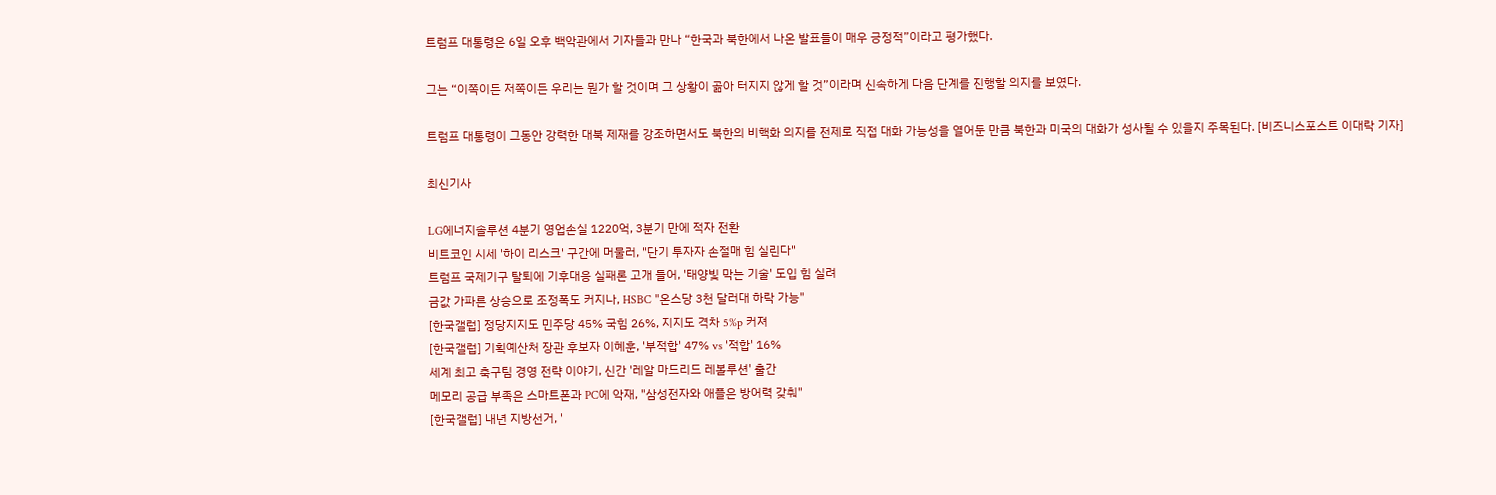트럼프 대통령은 6일 오후 백악관에서 기자들과 만나 “한국과 북한에서 나온 발표들이 매우 긍정적”이라고 평가했다.

그는 “이쪽이든 저쪽이든 우리는 뭔가 할 것이며 그 상황이 곪아 터지지 않게 할 것”이라며 신속하게 다음 단계를 진행할 의지를 보였다.

트럼프 대통령이 그동안 강력한 대북 제재를 강조하면서도 북한의 비핵화 의지를 전제로 직접 대화 가능성을 열어둔 만큼 북한과 미국의 대화가 성사될 수 있을지 주목된다. [비즈니스포스트 이대락 기자]

최신기사

LG에너지솔루션 4분기 영업손실 1220억, 3분기 만에 적자 전환
비트코인 시세 '하이 리스크' 구간에 머물러, "단기 투자자 손절매 힘 실린다"
트럼프 국제기구 탈퇴에 기후대응 실패론 고개 들어, '태양빛 막는 기술' 도입 힘 실려
금값 가파른 상승으로 조정폭도 커지나, HSBC "온스당 3천 달러대 하락 가능"
[한국갤럽] 정당지지도 민주당 45% 국힘 26%, 지지도 격차 5%p 커져
[한국갤럽] 기획예산처 장관 후보자 이혜훈, '부적합' 47% vs '적합' 16%
세계 최고 축구팀 경영 전략 이야기, 신간 '레알 마드리드 레볼루션' 출간
메모리 공급 부족은 스마트폰과 PC에 악재, "삼성전자와 애플은 방어력 갖춰"
[한국갤럽] 내년 지방선거, '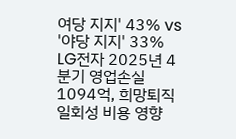여당 지지' 43% vs '야당 지지' 33%
LG전자 2025년 4분기 영업손실 1094억, 희망퇴직 일회성 비용 영향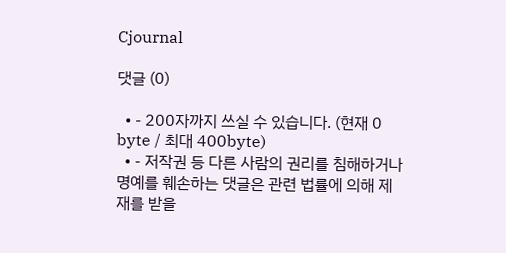Cjournal

댓글 (0)

  • - 200자까지 쓰실 수 있습니다. (현재 0 byte / 최대 400byte)
  • - 저작권 등 다른 사람의 권리를 침해하거나 명예를 훼손하는 댓글은 관련 법률에 의해 제재를 받을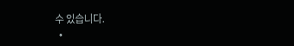수 있습니다.
  •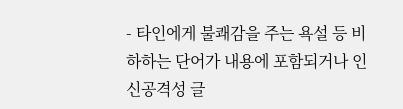- 타인에게 불쾌감을 주는 욕설 등 비하하는 단어가 내용에 포함되거나 인신공격성 글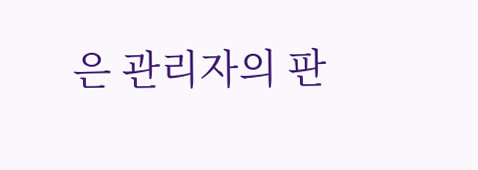은 관리자의 판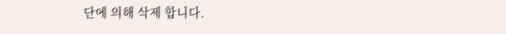단에 의해 삭제 합니다.